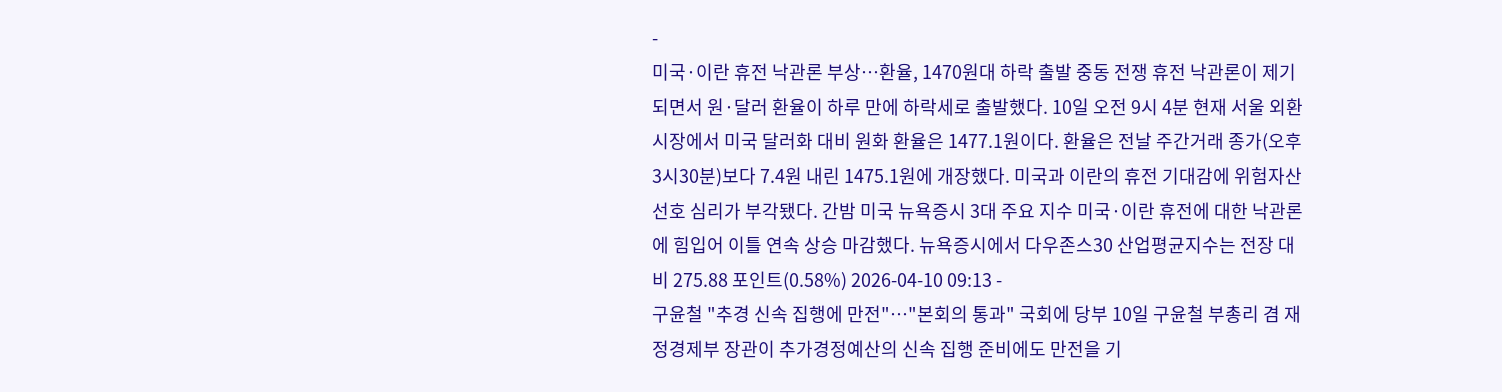-
미국·이란 휴전 낙관론 부상…환율, 1470원대 하락 출발 중동 전쟁 휴전 낙관론이 제기되면서 원·달러 환율이 하루 만에 하락세로 출발했다. 10일 오전 9시 4분 현재 서울 외환시장에서 미국 달러화 대비 원화 환율은 1477.1원이다. 환율은 전날 주간거래 종가(오후 3시30분)보다 7.4원 내린 1475.1원에 개장했다. 미국과 이란의 휴전 기대감에 위험자산 선호 심리가 부각됐다. 간밤 미국 뉴욕증시 3대 주요 지수 미국·이란 휴전에 대한 낙관론에 힘입어 이틀 연속 상승 마감했다. 뉴욕증시에서 다우존스30 산업평균지수는 전장 대비 275.88 포인트(0.58%) 2026-04-10 09:13 -
구윤철 "추경 신속 집행에 만전"…"본회의 통과" 국회에 당부 10일 구윤철 부총리 겸 재정경제부 장관이 추가경정예산의 신속 집행 준비에도 만전을 기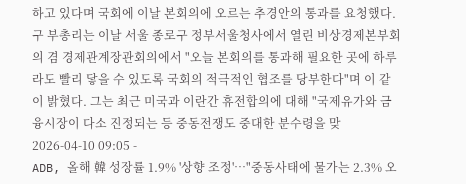하고 있다며 국회에 이날 본회의에 오르는 추경안의 통과를 요청했다. 구 부총리는 이날 서울 종로구 정부서울청사에서 열린 비상경제본부회의 겸 경제관계장관회의에서 "오늘 본회의를 통과해 필요한 곳에 하루라도 빨리 닿을 수 있도록 국회의 적극적인 협조를 당부한다"며 이 같이 밝혔다. 그는 최근 미국과 이란간 휴전합의에 대해 "국제유가와 금융시장이 다소 진정되는 등 중동전쟁도 중대한 분수령을 맞 2026-04-10 09:05 -
ADB, 올해 韓 성장률 1.9% '상향 조정'…"중동사태에 물가는 2.3% 오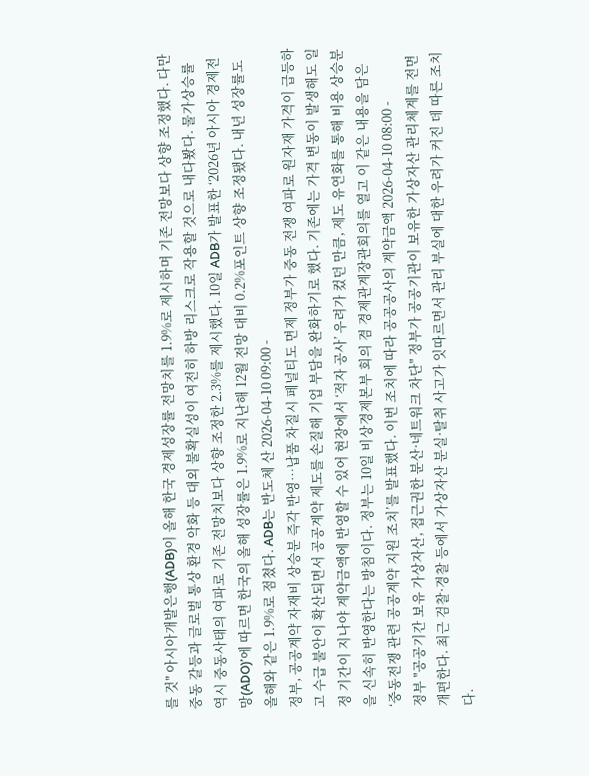를 것" 아시아개발은행(ADB)이 올해 한국 경제성장률 전망치를 1.9%로 제시하며 기존 전망보다 상향 조정했다. 다만 중동 갈등과 글로벌 통상 환경 악화 등 대외 불확실성이 여전히 하방 리스크로 작용할 것으로 내다봤다. 물가상승률 역시 중동사태의 여파로 기존 전망치보다 상향 조정한 2.3%를 제시했다. 10일 ADB가 발표한 ‘2026년 아시아 경제전망(ADO)’에 따르면 한국의 올해 성장률은 1.9%로 지난해 12월 전망 대비 0.2%포인트 상향 조정됐다. 내년 성장률도 올해와 같은 1.9%로 점쳤다. ADB는 반도체 산 2026-04-10 09:00 -
정부, 공공계약 자재비 상승분 즉각 반영…납품 차질시 페널티도 면제 정부가 중동 전쟁 여파로 원자재 가격이 급등하고 수급 불안이 확산되면서 공공계약 제도를 손질해 기업 부담을 완화하기로 했다. 기존에는 가격 변동이 발생해도 일정 기간이 지나야 계약금액에 반영할 수 있어 현장에서 ‘적자 공사’ 우려가 컸던 만큼, 제도 유연화를 통해 비용 상승분을 신속히 반영한다는 방침이다. 정부는 10일 비상경제본부 회의 겸 경제관계장관회의를 열고 이 같은 내용을 담은 ‘중동전쟁 관련 공공계약 지원 조치’를 발표했다. 이번 조치에 따라 공공공사의 계약금액 2026-04-10 08:00 -
정부 "공공기간 보유 가상자산, 접근권한 분산·네트워크 차단" 정부가 공공기관이 보유한 가상자산 관리체계를 전면 개편한다. 최근 검찰·경찰 등에서 가상자산 분실·탈취 사고가 잇따르면서 관리 부실에 대한 우려가 커진 데 따른 조치다.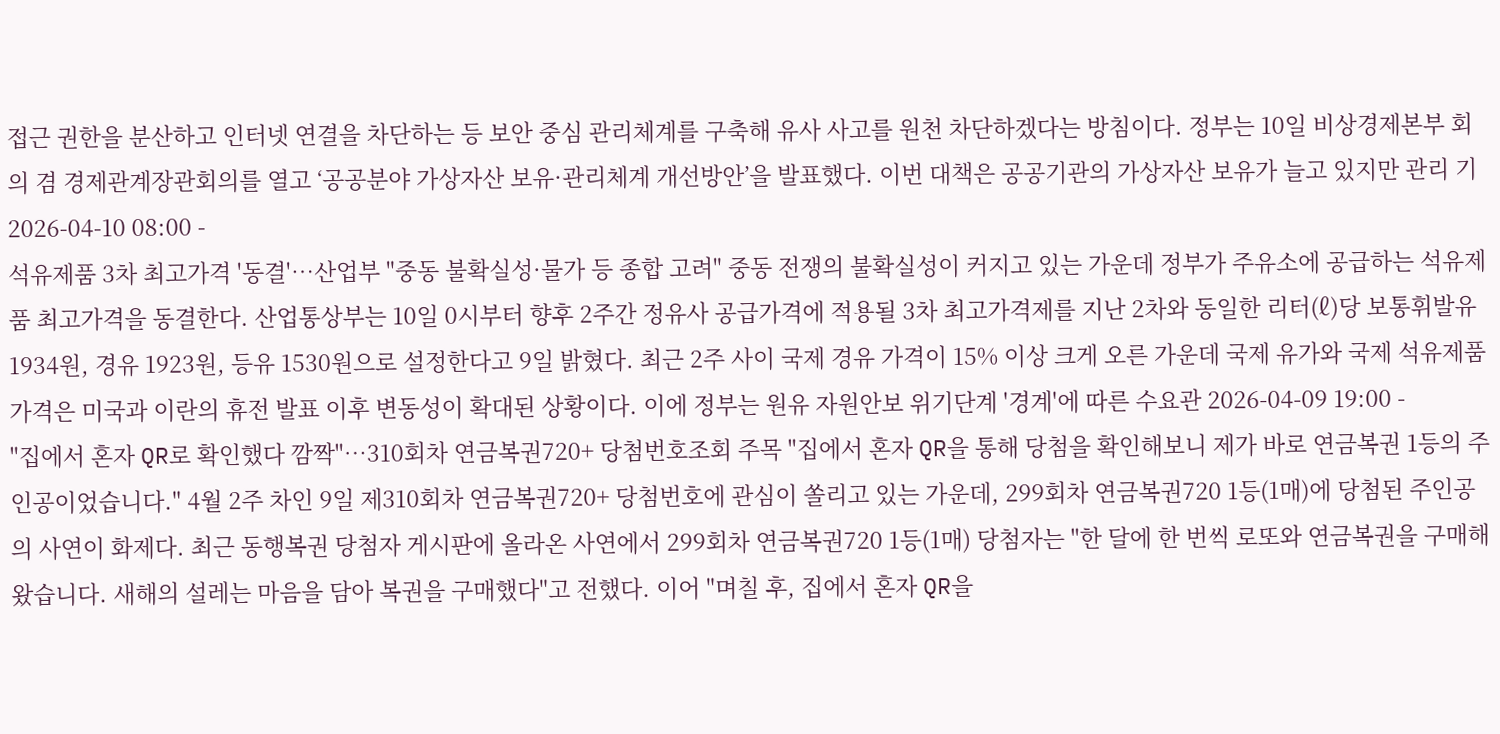접근 권한을 분산하고 인터넷 연결을 차단하는 등 보안 중심 관리체계를 구축해 유사 사고를 원천 차단하겠다는 방침이다. 정부는 10일 비상경제본부 회의 겸 경제관계장관회의를 열고 ‘공공분야 가상자산 보유·관리체계 개선방안’을 발표했다. 이번 대책은 공공기관의 가상자산 보유가 늘고 있지만 관리 기 2026-04-10 08:00 -
석유제품 3차 최고가격 '동결'…산업부 "중동 불확실성·물가 등 종합 고려" 중동 전쟁의 불확실성이 커지고 있는 가운데 정부가 주유소에 공급하는 석유제품 최고가격을 동결한다. 산업통상부는 10일 0시부터 향후 2주간 정유사 공급가격에 적용될 3차 최고가격제를 지난 2차와 동일한 리터(ℓ)당 보통휘발유 1934원, 경유 1923원, 등유 1530원으로 설정한다고 9일 밝혔다. 최근 2주 사이 국제 경유 가격이 15% 이상 크게 오른 가운데 국제 유가와 국제 석유제품 가격은 미국과 이란의 휴전 발표 이후 변동성이 확대된 상황이다. 이에 정부는 원유 자원안보 위기단계 '경계'에 따른 수요관 2026-04-09 19:00 -
"집에서 혼자 QR로 확인했다 깜짝"…310회차 연금복권720+ 당첨번호조회 주목 "집에서 혼자 QR을 통해 당첨을 확인해보니 제가 바로 연금복권 1등의 주인공이었습니다." 4월 2주 차인 9일 제310회차 연금복권720+ 당첨번호에 관심이 쏠리고 있는 가운데, 299회차 연금복권720 1등(1매)에 당첨된 주인공의 사연이 화제다. 최근 동행복권 당첨자 게시판에 올라온 사연에서 299회차 연금복권720 1등(1매) 당첨자는 "한 달에 한 번씩 로또와 연금복권을 구매해 왔습니다. 새해의 설레는 마음을 담아 복권을 구매했다"고 전했다. 이어 "며칠 후, 집에서 혼자 QR을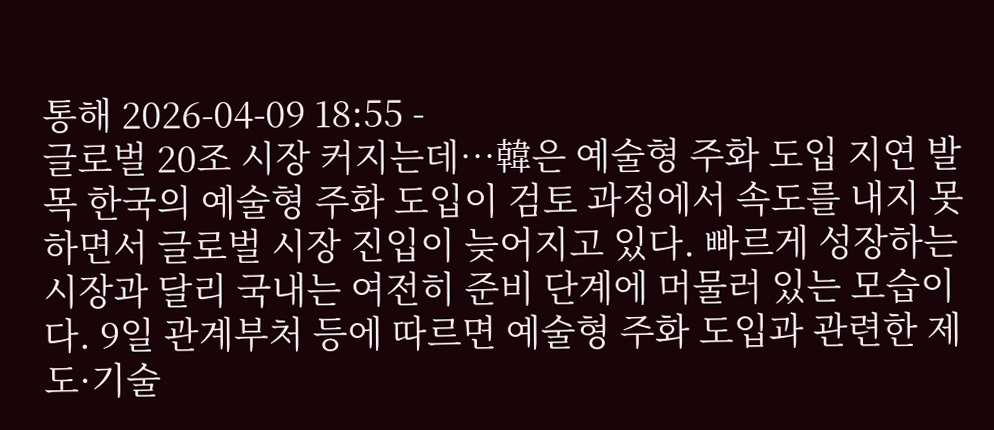통해 2026-04-09 18:55 -
글로벌 20조 시장 커지는데…韓은 예술형 주화 도입 지연 발목 한국의 예술형 주화 도입이 검토 과정에서 속도를 내지 못하면서 글로벌 시장 진입이 늦어지고 있다. 빠르게 성장하는 시장과 달리 국내는 여전히 준비 단계에 머물러 있는 모습이다. 9일 관계부처 등에 따르면 예술형 주화 도입과 관련한 제도·기술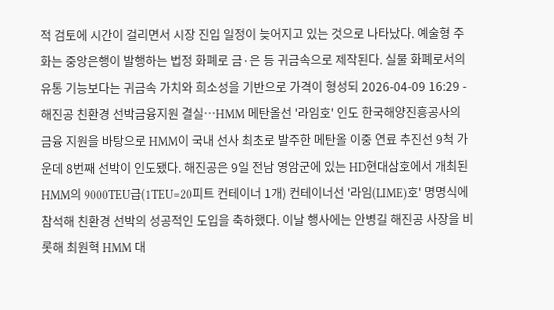적 검토에 시간이 걸리면서 시장 진입 일정이 늦어지고 있는 것으로 나타났다. 예술형 주화는 중앙은행이 발행하는 법정 화폐로 금·은 등 귀금속으로 제작된다. 실물 화폐로서의 유통 기능보다는 귀금속 가치와 희소성을 기반으로 가격이 형성되 2026-04-09 16:29 -
해진공 친환경 선박금융지원 결실…HMM 메탄올선 '라임호' 인도 한국해양진흥공사의 금융 지원을 바탕으로 HMM이 국내 선사 최초로 발주한 메탄올 이중 연료 추진선 9척 가운데 8번째 선박이 인도됐다. 해진공은 9일 전남 영암군에 있는 HD현대삼호에서 개최된 HMM의 9000TEU급(1TEU=20피트 컨테이너 1개) 컨테이너선 '라임(LIME)호' 명명식에 참석해 친환경 선박의 성공적인 도입을 축하했다. 이날 행사에는 안병길 해진공 사장을 비롯해 최원혁 HMM 대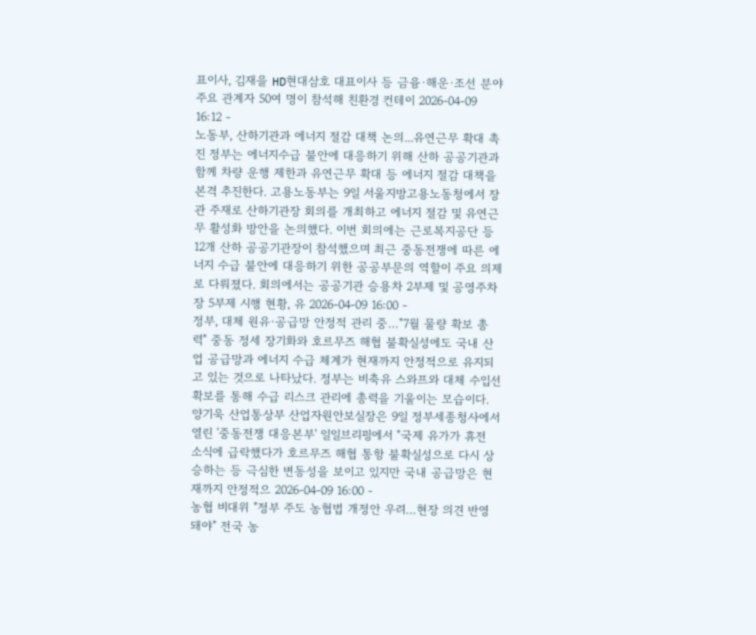표이사, 김재을 HD현대삼호 대표이사 등 금융·해운·조선 분야 주요 관계자 50여 명이 참석해 친환경 컨테이 2026-04-09 16:12 -
노동부, 산하기관과 에너지 절감 대책 논의...유연근무 확대 촉진 정부는 에너지수급 불안에 대응하기 위해 산하 공공기관과 함께 차량 운행 제한과 유연근무 확대 등 에너지 절감 대책을 본격 추진한다. 고용노동부는 9일 서울지방고용노동청에서 장관 주재로 산하기관장 회의를 개최하고 에너지 절감 및 유연근무 활성화 방안을 논의했다. 이번 회의에는 근로복지공단 등 12개 산하 공공기관장이 참석했으며 최근 중동전쟁에 따른 에너지 수급 불안에 대응하기 위한 공공부문의 역할이 주요 의제로 다뤄졌다. 회의에서는 공공기관 승용차 2부제 및 공영주차장 5부제 시행 현황, 유 2026-04-09 16:00 -
정부, 대체 원유·공급망 안정적 관리 중…"7월 물량 확보 총력" 중동 정세 장기화와 호르무즈 해협 불확실성에도 국내 산업 공급망과 에너지 수급 체계가 현재까지 안정적으로 유지되고 있는 것으로 나타났다. 정부는 비축유 스와프와 대체 수입선 확보를 통해 수급 리스크 관리에 총력을 기울이는 모습이다. 양기욱 산업통상부 산업자원안보실장은 9일 정부세종청사에서 열린 '중동전쟁 대응본부' 일일브리핑에서 "국제 유가가 휴전 소식에 급락했다가 호르무즈 해협 통항 불확실성으로 다시 상승하는 등 극심한 변동성을 보이고 있지만 국내 공급망은 현재까지 안정적으 2026-04-09 16:00 -
농협 비대위 "정부 주도 농협법 개정안 우려…현장 의견 반영돼야" 전국 농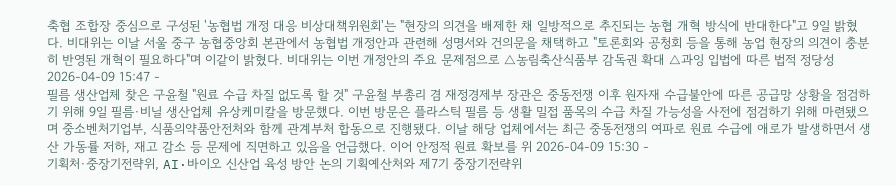축협 조합장 중심으로 구성된 '농협법 개정 대응 비상대책위원회'는 "현장의 의견을 배제한 채 일방적으로 추진되는 농협 개혁 방식에 반대한다"고 9일 밝혔다. 비대위는 이날 서울 중구 농협중앙회 본관에서 농협법 개정안과 관련해 성명서와 건의문을 채택하고 "토론회와 공청회 등을 통해 농업 현장의 의견이 충분히 반영된 개혁이 필요하다"며 이같이 밝혔다. 비대위는 이번 개정안의 주요 문제점으로 △농림축산식품부 감독권 확대 △과잉 입법에 따른 법적 정당성 2026-04-09 15:47 -
필름 생산업체 찾은 구윤철 "원료 수급 차질 없도록 할 것" 구윤철 부총리 겸 재정경제부 장관은 중동전쟁 이후 원자재 수급불안에 따른 공급망 상황을 점검하기 위해 9일 필름·비닐 생산업체 유상케미칼을 방문했다. 이번 방문은 플라스틱 필름 등 생활 밀접 품목의 수급 차질 가능성을 사전에 점검하기 위해 마련됐으며 중소벤처기업부, 식품의약품안전처와 함께 관계부처 합동으로 진행됐다. 이날 해당 업체에서는 최근 중동전쟁의 여파로 원료 수급에 애로가 발생하면서 생산 가동률 저하, 재고 감소 등 문제에 직면하고 있음을 언급했다. 이어 안정적 원료 확보를 위 2026-04-09 15:30 -
기획처·중장기전략위, AI·바이오 신산업 육성 방안 논의 기획예산처와 제7기 중장기전략위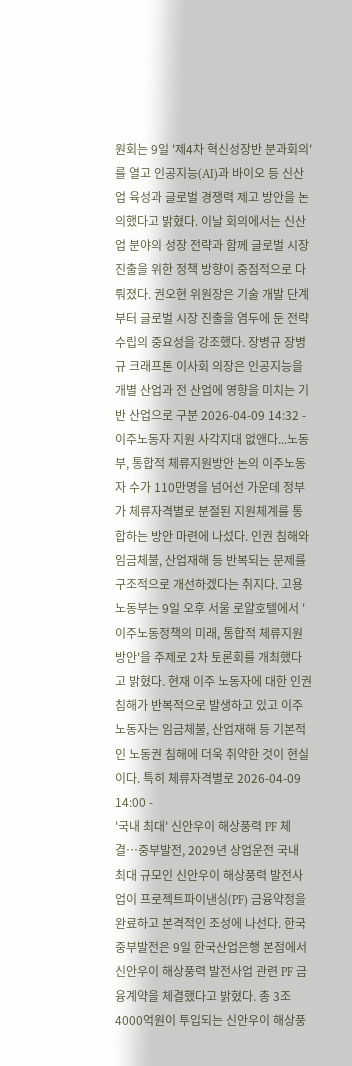원회는 9일 '제4차 혁신성장반 분과회의'를 열고 인공지능(AI)과 바이오 등 신산업 육성과 글로벌 경쟁력 제고 방안을 논의했다고 밝혔다. 이날 회의에서는 신산업 분야의 성장 전략과 함께 글로벌 시장 진출을 위한 정책 방향이 중점적으로 다뤄졌다. 권오현 위원장은 기술 개발 단계부터 글로벌 시장 진출을 염두에 둔 전략 수립의 중요성을 강조했다. 장병규 장병규 크래프톤 이사회 의장은 인공지능을 개별 산업과 전 산업에 영향을 미치는 기반 산업으로 구분 2026-04-09 14:32 -
이주노동자 지원 사각지대 없앤다...노동부, 통합적 체류지원방안 논의 이주노동자 수가 110만명을 넘어선 가운데 정부가 체류자격별로 분절된 지원체계를 통합하는 방안 마련에 나섰다. 인권 침해와 임금체불, 산업재해 등 반복되는 문제를 구조적으로 개선하겠다는 취지다. 고용노동부는 9일 오후 서울 로얄호텔에서 '이주노동정책의 미래, 통합적 체류지원방안'을 주제로 2차 토론회를 개최했다고 밝혔다. 현재 이주 노동자에 대한 인권침해가 반복적으로 발생하고 있고 이주노동자는 임금체불, 산업재해 등 기본적인 노동권 침해에 더욱 취약한 것이 현실이다. 특히 체류자격별로 2026-04-09 14:00 -
'국내 최대' 신안우이 해상풍력 PF 체결…중부발전, 2029년 상업운전 국내 최대 규모인 신안우이 해상풍력 발전사업이 프로젝트파이낸싱(PF) 금융약정을 완료하고 본격적인 조성에 나선다. 한국중부발전은 9일 한국산업은행 본점에서 신안우이 해상풍력 발전사업 관련 PF 금융계약을 체결했다고 밝혔다. 총 3조4000억원이 투입되는 신안우이 해상풍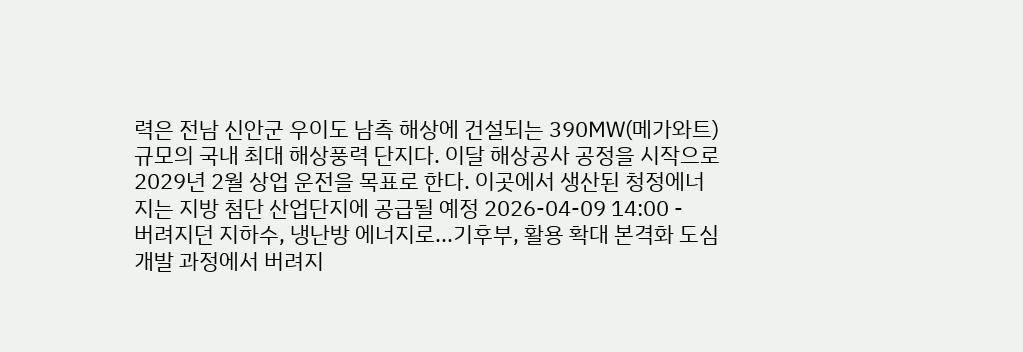력은 전남 신안군 우이도 남측 해상에 건설되는 390㎿(메가와트) 규모의 국내 최대 해상풍력 단지다. 이달 해상공사 공정을 시작으로 2029년 2월 상업 운전을 목표로 한다. 이곳에서 생산된 청정에너지는 지방 첨단 산업단지에 공급될 예정 2026-04-09 14:00 -
버려지던 지하수, 냉난방 에너지로...기후부, 활용 확대 본격화 도심 개발 과정에서 버려지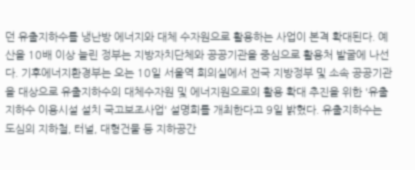던 유출지하수를 냉난방 에너지와 대체 수자원으로 활용하는 사업이 본격 확대된다. 예산을 10배 이상 늘린 정부는 지방자치단체와 공공기관을 중심으로 활용처 발굴에 나선다. 기후에너지환경부는 오는 10일 서울역 회의실에서 전국 지방정부 및 소속 공공기관을 대상으로 유출지하수의 대체수자원 및 에너지원으로의 활용 확대 추진을 위한 '유출지하수 이용시설 설치 국고보조사업' 설명회를 개최한다고 9일 밝혔다. 유출지하수는 도심의 지하철, 터널, 대형건물 등 지하공간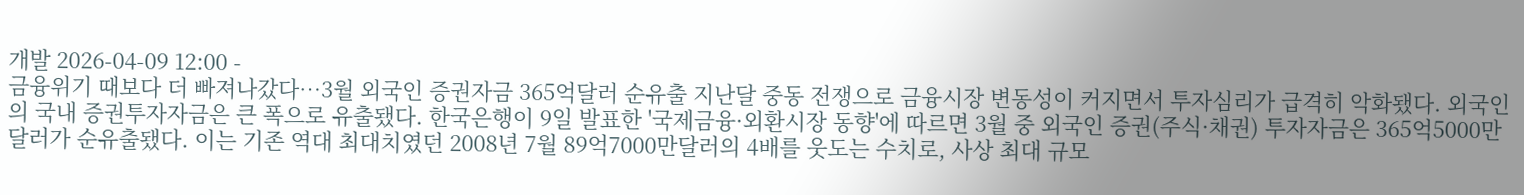개발 2026-04-09 12:00 -
금융위기 때보다 더 빠져나갔다…3월 외국인 증권자금 365억달러 순유출 지난달 중동 전쟁으로 금융시장 변동성이 커지면서 투자심리가 급격히 악화됐다. 외국인의 국내 증권투자자금은 큰 폭으로 유출됐다. 한국은행이 9일 발표한 '국제금융·외환시장 동향'에 따르면 3월 중 외국인 증권(주식·채권) 투자자금은 365억5000만달러가 순유출됐다. 이는 기존 역대 최대치였던 2008년 7월 89억7000만달러의 4배를 웃도는 수치로, 사상 최대 규모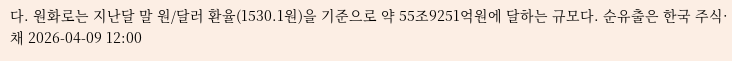다. 원화로는 지난달 말 원/달러 환율(1530.1원)을 기준으로 약 55조9251억원에 달하는 규모다. 순유출은 한국 주식·채 2026-04-09 12:00